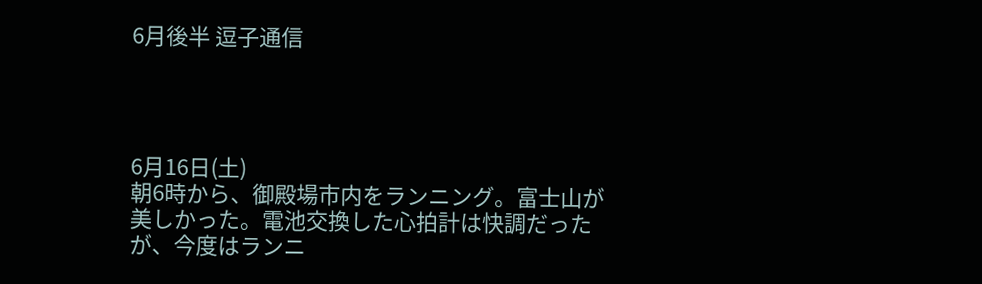6月後半 逗子通信




6月16日(土)
朝6時から、御殿場市内をランニング。富士山が美しかった。電池交換した心拍計は快調だったが、今度はランニ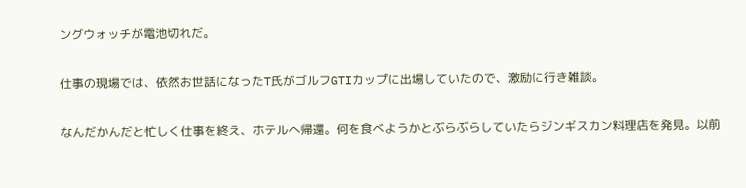ングウォッチが電池切れだ。

仕事の現場では、依然お世話になったT氏がゴルフGTIカップに出場していたので、激励に行き雑談。

なんだかんだと忙しく仕事を終え、ホテルへ帰還。何を食べようかとぶらぶらしていたらジンギスカン料理店を発見。以前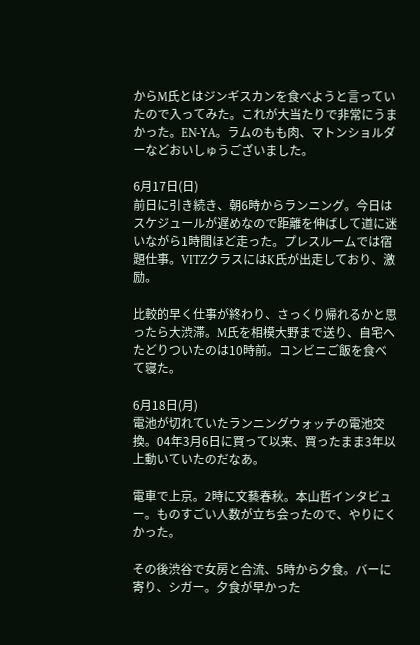からM氏とはジンギスカンを食べようと言っていたので入ってみた。これが大当たりで非常にうまかった。EN-YA。ラムのもも肉、マトンショルダーなどおいしゅうございました。

6月17日(日)
前日に引き続き、朝6時からランニング。今日はスケジュールが遅めなので距離を伸ばして道に迷いながら1時間ほど走った。プレスルームでは宿題仕事。VITZクラスにはK氏が出走しており、激励。

比較的早く仕事が終わり、さっくり帰れるかと思ったら大渋滞。M氏を相模大野まで送り、自宅へたどりついたのは10時前。コンビニご飯を食べて寝た。

6月18日(月)
電池が切れていたランニングウォッチの電池交換。04年3月6日に買って以来、買ったまま3年以上動いていたのだなあ。

電車で上京。2時に文藝春秋。本山哲インタビュー。ものすごい人数が立ち会ったので、やりにくかった。

その後渋谷で女房と合流、5時から夕食。バーに寄り、シガー。夕食が早かった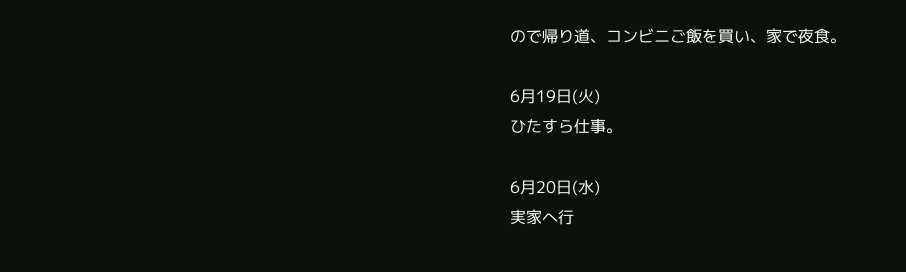ので帰り道、コンビニご飯を買い、家で夜食。

6月19日(火)
ひたすら仕事。

6月20日(水)
実家へ行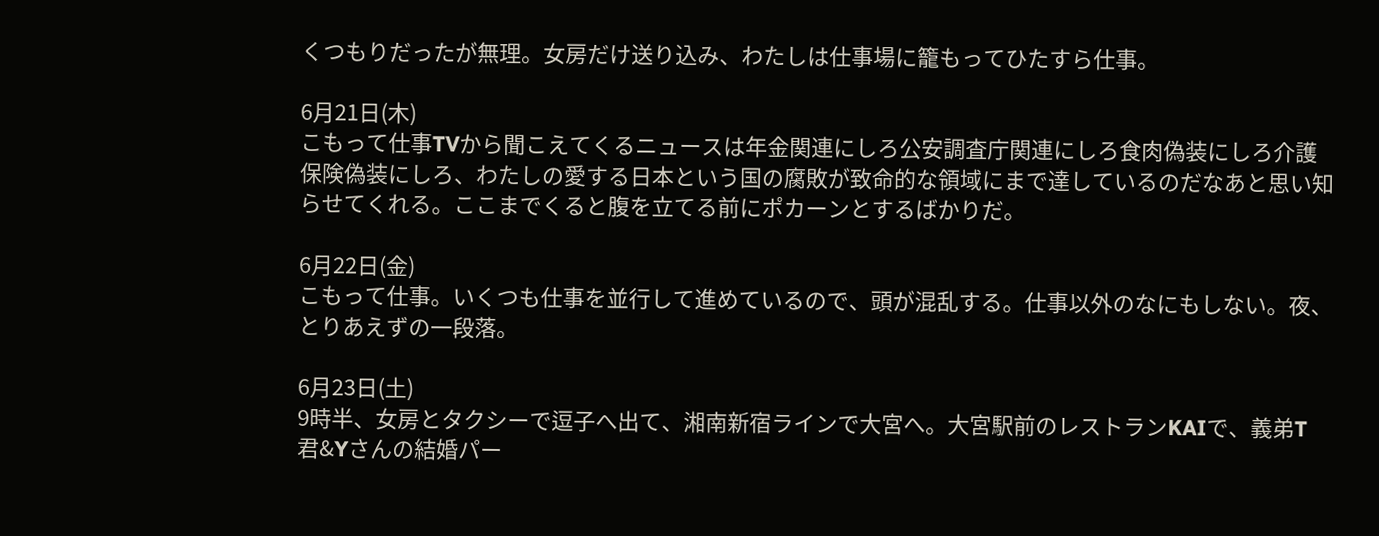くつもりだったが無理。女房だけ送り込み、わたしは仕事場に籠もってひたすら仕事。

6月21日(木)
こもって仕事TVから聞こえてくるニュースは年金関連にしろ公安調査庁関連にしろ食肉偽装にしろ介護保険偽装にしろ、わたしの愛する日本という国の腐敗が致命的な領域にまで達しているのだなあと思い知らせてくれる。ここまでくると腹を立てる前にポカーンとするばかりだ。

6月22日(金)
こもって仕事。いくつも仕事を並行して進めているので、頭が混乱する。仕事以外のなにもしない。夜、とりあえずの一段落。

6月23日(土)
9時半、女房とタクシーで逗子へ出て、湘南新宿ラインで大宮へ。大宮駅前のレストランKAIで、義弟T君&Yさんの結婚パー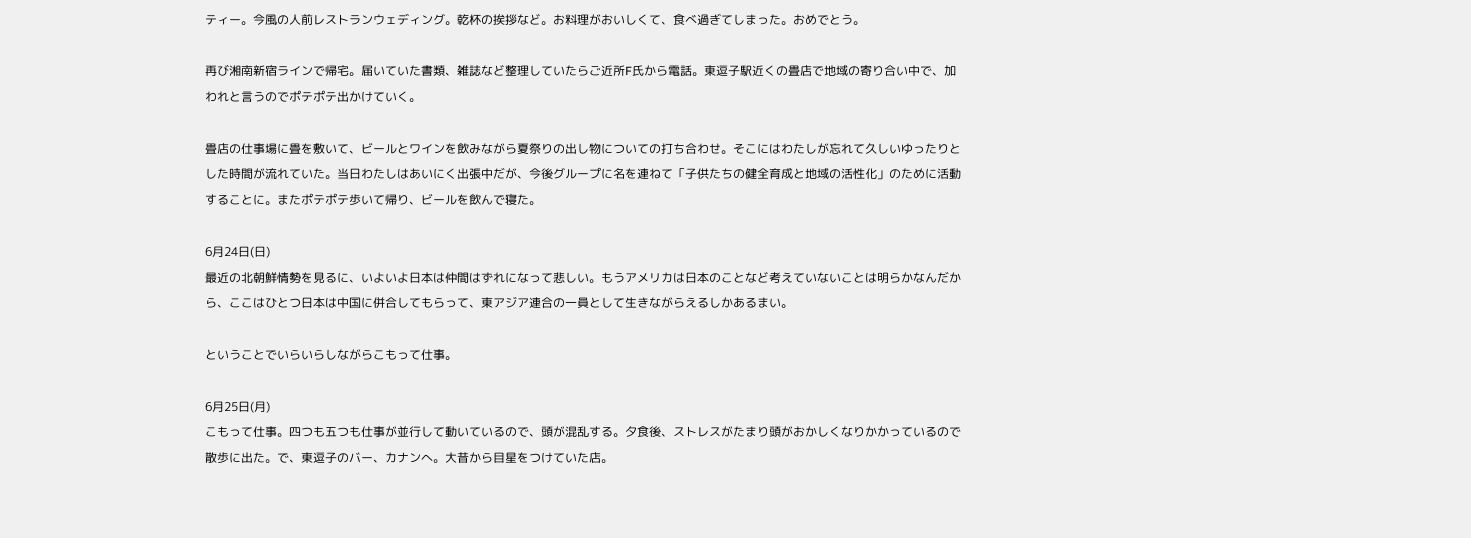ティー。今風の人前レストランウェディング。乾杯の挨拶など。お料理がおいしくて、食べ過ぎてしまった。おめでとう。

再び湘南新宿ラインで帰宅。届いていた書類、雑誌など整理していたらご近所F氏から電話。東逗子駅近くの畳店で地域の寄り合い中で、加われと言うのでポテポテ出かけていく。

畳店の仕事場に畳を敷いて、ビールとワインを飲みながら夏祭りの出し物についての打ち合わせ。そこにはわたしが忘れて久しいゆったりとした時間が流れていた。当日わたしはあいにく出張中だが、今後グループに名を連ねて「子供たちの健全育成と地域の活性化」のために活動することに。またポテポテ歩いて帰り、ビールを飲んで寝た。

6月24日(日)
最近の北朝鮮情勢を見るに、いよいよ日本は仲間はずれになって悲しい。もうアメリカは日本のことなど考えていないことは明らかなんだから、ここはひとつ日本は中国に併合してもらって、東アジア連合の一員として生きながらえるしかあるまい。

ということでいらいらしながらこもって仕事。

6月25日(月)
こもって仕事。四つも五つも仕事が並行して動いているので、頭が混乱する。夕食後、ストレスがたまり頭がおかしくなりかかっているので散歩に出た。で、東逗子のバー、カナンへ。大昔から目星をつけていた店。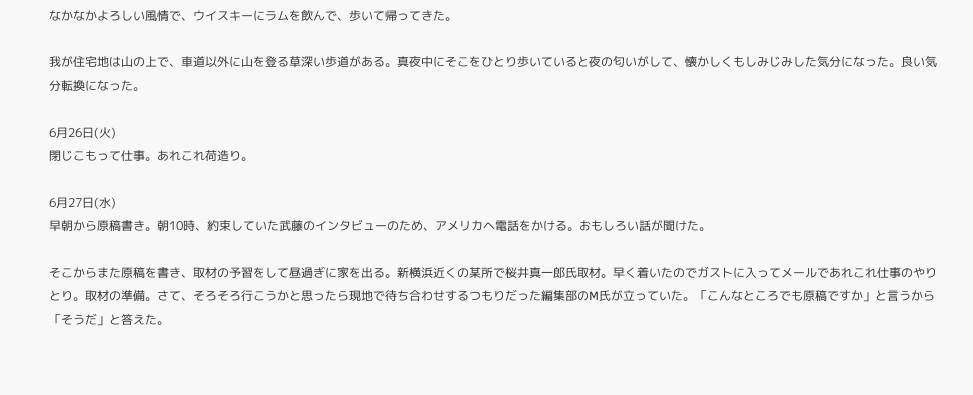なかなかよろしい風情で、ウイスキーにラムを飲んで、歩いて帰ってきた。

我が住宅地は山の上で、車道以外に山を登る草深い歩道がある。真夜中にそこをひとり歩いていると夜の匂いがして、懐かしくもしみじみした気分になった。良い気分転換になった。

6月26日(火)
閉じこもって仕事。あれこれ荷造り。

6月27日(水)
早朝から原稿書き。朝10時、約束していた武藤のインタビューのため、アメリカヘ電話をかける。おもしろい話が聞けた。

そこからまた原稿を書き、取材の予習をして昼過ぎに家を出る。新横浜近くの某所で桜井真一郎氏取材。早く着いたのでガストに入ってメールであれこれ仕事のやりとり。取材の準備。さて、そろそろ行こうかと思ったら現地で待ち合わせするつもりだった編集部のM氏が立っていた。「こんなところでも原稿ですか」と言うから「そうだ」と答えた。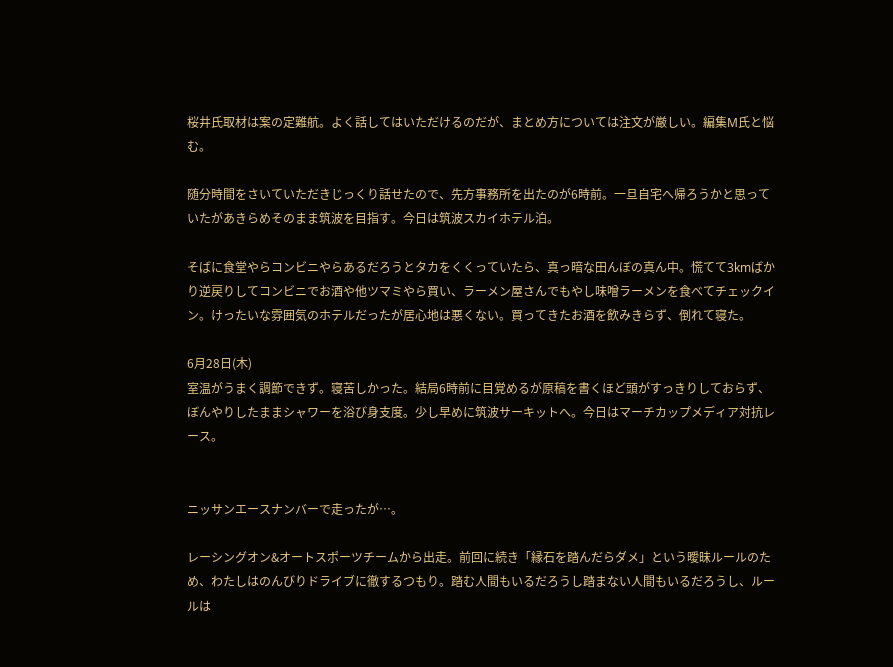桜井氏取材は案の定難航。よく話してはいただけるのだが、まとめ方については注文が厳しい。編集M氏と悩む。

随分時間をさいていただきじっくり話せたので、先方事務所を出たのが6時前。一旦自宅へ帰ろうかと思っていたがあきらめそのまま筑波を目指す。今日は筑波スカイホテル泊。

そばに食堂やらコンビニやらあるだろうとタカをくくっていたら、真っ暗な田んぼの真ん中。慌てて3kmばかり逆戻りしてコンビニでお酒や他ツマミやら買い、ラーメン屋さんでもやし味噌ラーメンを食べてチェックイン。けったいな雰囲気のホテルだったが居心地は悪くない。買ってきたお酒を飲みきらず、倒れて寝た。

6月28日(木)
室温がうまく調節できず。寝苦しかった。結局6時前に目覚めるが原稿を書くほど頭がすっきりしておらず、ぼんやりしたままシャワーを浴び身支度。少し早めに筑波サーキットへ。今日はマーチカップメディア対抗レース。


ニッサンエースナンバーで走ったが…。

レーシングオン&オートスポーツチームから出走。前回に続き「縁石を踏んだらダメ」という曖昧ルールのため、わたしはのんびりドライブに徹するつもり。踏む人間もいるだろうし踏まない人間もいるだろうし、ルールは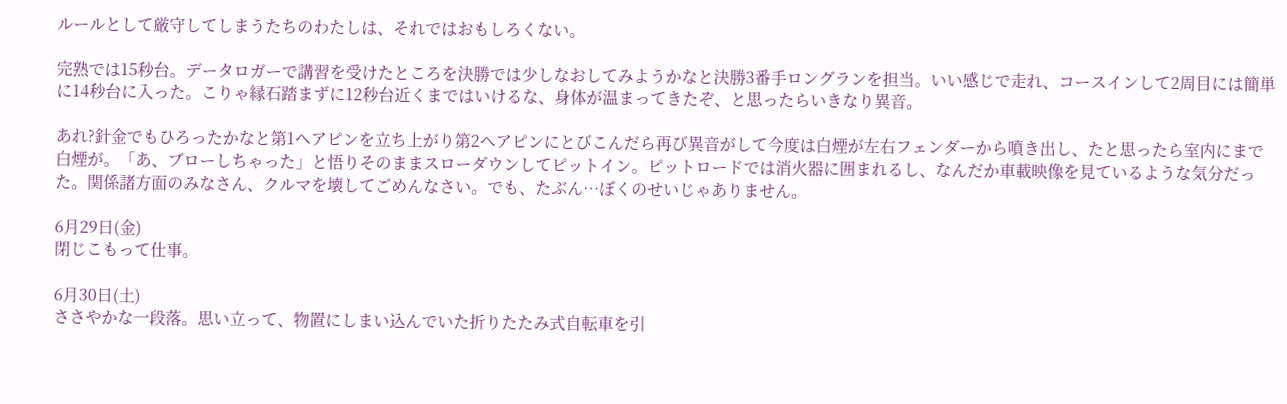ルールとして厳守してしまうたちのわたしは、それではおもしろくない。

完熟では15秒台。データロガーで講習を受けたところを決勝では少しなおしてみようかなと決勝3番手ロングランを担当。いい感じで走れ、コースインして2周目には簡単に14秒台に入った。こりゃ縁石踏まずに12秒台近くまではいけるな、身体が温まってきたぞ、と思ったらいきなり異音。

あれ?針金でもひろったかなと第1ヘアピンを立ち上がり第2ヘアピンにとびこんだら再び異音がして今度は白煙が左右フェンダーから噴き出し、たと思ったら室内にまで白煙が。「あ、ブローしちゃった」と悟りそのままスローダウンしてピットイン。ピットロードでは消火器に囲まれるし、なんだか車載映像を見ているような気分だった。関係諸方面のみなさん、クルマを壊してごめんなさい。でも、たぶん…ぼくのせいじゃありません。

6月29日(金)
閉じこもって仕事。

6月30日(土)
ささやかな一段落。思い立って、物置にしまい込んでいた折りたたみ式自転車を引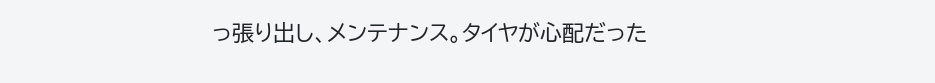っ張り出し、メンテナンス。タイヤが心配だった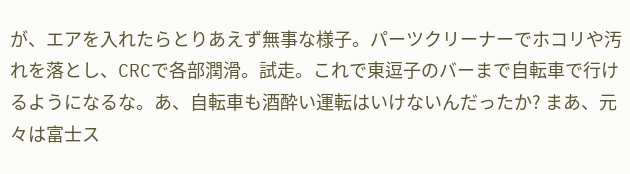が、エアを入れたらとりあえず無事な様子。パーツクリーナーでホコリや汚れを落とし、CRCで各部潤滑。試走。これで東逗子のバーまで自転車で行けるようになるな。あ、自転車も酒酔い運転はいけないんだったか? まあ、元々は富士ス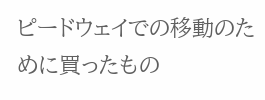ピードウェイでの移動のために買ったもの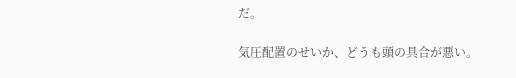だ。

気圧配置のせいか、どうも頭の具合が悪い。